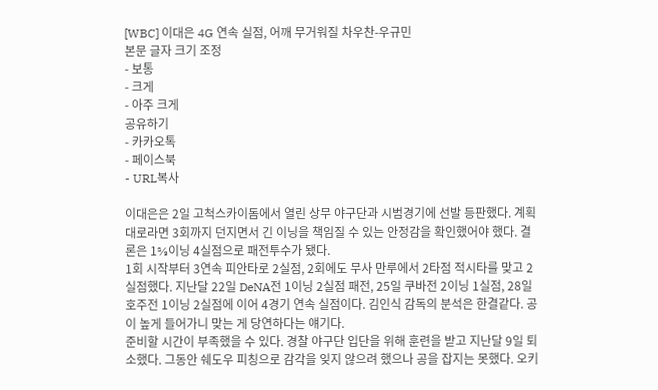[WBC] 이대은 4G 연속 실점, 어깨 무거워질 차우찬-우규민
본문 글자 크기 조정
- 보통
- 크게
- 아주 크게
공유하기
- 카카오톡
- 페이스북
- URL복사

이대은은 2일 고척스카이돔에서 열린 상무 야구단과 시범경기에 선발 등판했다. 계획대로라면 3회까지 던지면서 긴 이닝을 책임질 수 있는 안정감을 확인했어야 했다. 결론은 1⅔이닝 4실점으로 패전투수가 됐다.
1회 시작부터 3연속 피안타로 2실점, 2회에도 무사 만루에서 2타점 적시타를 맞고 2실점했다. 지난달 22일 DeNA전 1이닝 2실점 패전, 25일 쿠바전 2이닝 1실점, 28일 호주전 1이닝 2실점에 이어 4경기 연속 실점이다. 김인식 감독의 분석은 한결같다. 공이 높게 들어가니 맞는 게 당연하다는 얘기다.
준비할 시간이 부족했을 수 있다. 경찰 야구단 입단을 위해 훈련을 받고 지난달 9일 퇴소했다. 그동안 쉐도우 피칭으로 감각을 잊지 않으려 했으나 공을 잡지는 못했다. 오키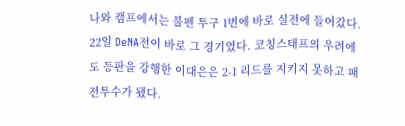나와 캠프에서는 불펜 투구 1번에 바로 실전에 들어갔다. 22일 DeNA전이 바로 그 경기였다. 코칭스태프의 우려에도 등판을 강행한 이대은은 2-1 리드를 지키지 못하고 패전투수가 됐다.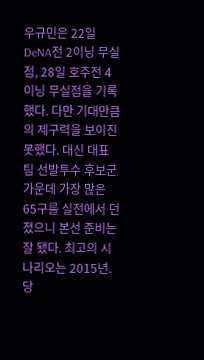우규민은 22일 DeNA전 2이닝 무실점, 28일 호주전 4이닝 무실점을 기록했다. 다만 기대만큼의 제구력을 보이진 못했다. 대신 대표 팀 선발투수 후보군 가운데 가장 많은 65구를 실전에서 던졌으니 본선 준비는 잘 됐다. 최고의 시나리오는 2015년. 당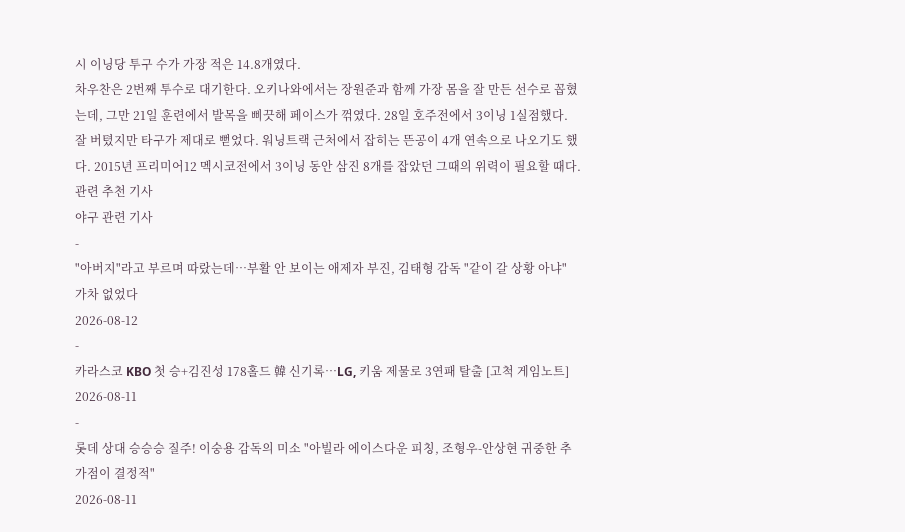시 이닝당 투구 수가 가장 적은 14.8개였다.
차우찬은 2번째 투수로 대기한다. 오키나와에서는 장원준과 함께 가장 몸을 잘 만든 선수로 꼽혔는데, 그만 21일 훈련에서 발목을 삐끗해 페이스가 꺾였다. 28일 호주전에서 3이닝 1실점했다. 잘 버텼지만 타구가 제대로 뻗었다. 워닝트랙 근처에서 잡히는 뜬공이 4개 연속으로 나오기도 했다. 2015년 프리미어12 멕시코전에서 3이닝 동안 삼진 8개를 잡았던 그때의 위력이 필요할 때다.
관련 추천 기사
야구 관련 기사
-
"아버지"라고 부르며 따랐는데…부활 안 보이는 애제자 부진, 김태형 감독 "같이 갈 상황 아냐" 가차 없었다
2026-08-12
-
카라스코 KBO 첫 승+김진성 178홀드 韓 신기록…LG, 키움 제물로 3연패 탈출 [고척 게임노트]
2026-08-11
-
롯데 상대 승승승 질주! 이숭용 감독의 미소 "아빌라 에이스다운 피칭, 조형우-안상현 귀중한 추가점이 결정적"
2026-08-11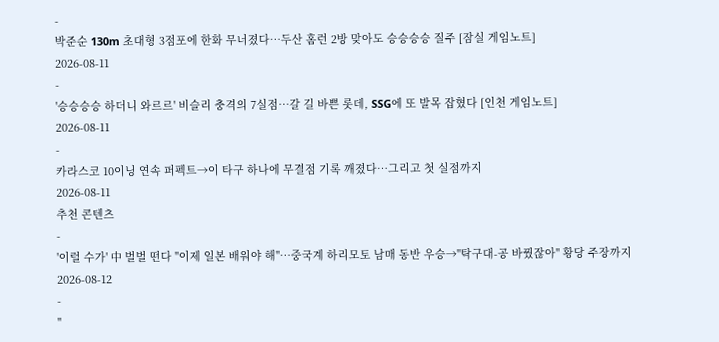-
박준순 130m 초대형 3점포에 한화 무너졌다…두산 홈런 2방 맞아도 승승승승 질주 [잠실 게임노트]
2026-08-11
-
'승승승승 하더니 와르르' 비슬리 충격의 7실점…갈 길 바쁜 롯데, SSG에 또 발목 잡혔다 [인천 게임노트]
2026-08-11
-
카라스코 10이닝 연속 퍼펙트→이 타구 하나에 무결점 기록 깨졌다…그리고 첫 실점까지
2026-08-11
추천 콘텐츠
-
'이럴 수가' 中 벌벌 떤다 "이제 일본 배워야 해"…중국계 하리모토 남매 동반 우승→"탁구대-공 바꿨잖아" 황당 주장까지
2026-08-12
-
"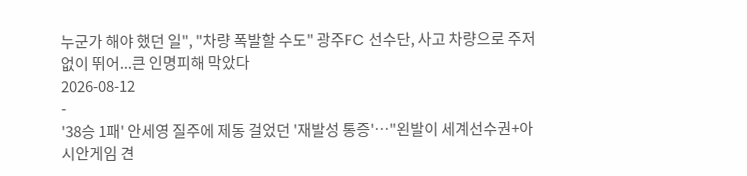누군가 해야 했던 일", "차량 폭발할 수도" 광주FC 선수단, 사고 차량으로 주저 없이 뛰어...큰 인명피해 막았다
2026-08-12
-
'38승 1패' 안세영 질주에 제동 걸었던 '재발성 통증'…"왼발이 세계선수권+아시안게임 견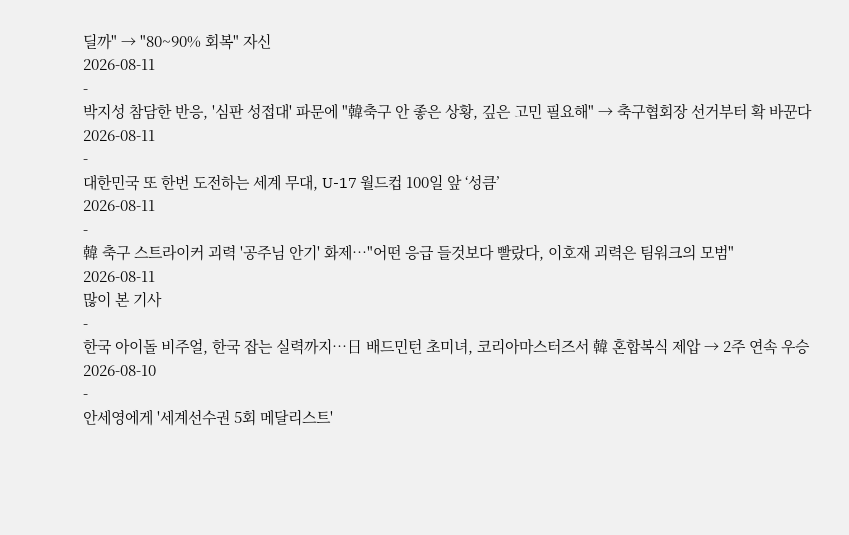딜까" → "80~90% 회복" 자신
2026-08-11
-
박지성 참담한 반응, '심판 성접대' 파문에 "韓축구 안 좋은 상황, 깊은 고민 필요해" → 축구협회장 선거부터 확 바꾼다
2026-08-11
-
대한민국 또 한번 도전하는 세계 무대, U-17 월드컵 100일 앞 ‘성큼’
2026-08-11
-
韓 축구 스트라이커 괴력 '공주님 안기' 화제…"어떤 응급 들것보다 빨랐다, 이호재 괴력은 팀워크의 모범"
2026-08-11
많이 본 기사
-
한국 아이돌 비주얼, 한국 잡는 실력까지…日 배드민턴 초미녀, 코리아마스터즈서 韓 혼합복식 제압 → 2주 연속 우승
2026-08-10
-
안세영에게 '세계선수권 5회 메달리스트'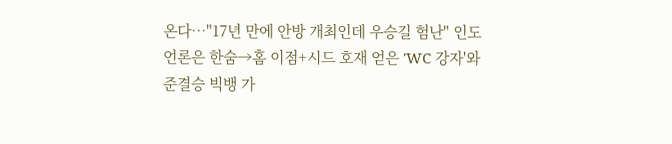온다…"17년 만에 안방 개최인데 우승길 험난" 인도 언론은 한숨→홈 이점+시드 호재 얻은 'WC 강자'와 준결승 빅뱅 가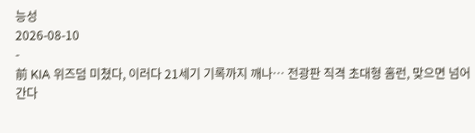능성
2026-08-10
-
前 KIA 위즈덤 미쳤다, 이러다 21세기 기록까지 깨나… 전광판 직격 초대형 홈런, 맞으면 넘어간다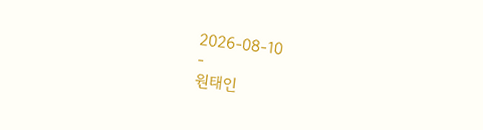2026-08-10
-
원태인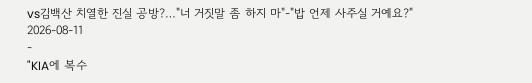vs김백산 치열한 진실 공방?…"너 거짓말 좀 하지 마"-"밥 언제 사주실 거예요?"
2026-08-11
-
"KIA에 복수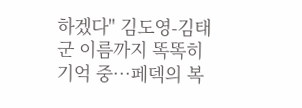하겠다" 김도영-김태군 이름까지 똑똑히 기억 중…페덱의 복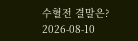수혈전 결말은?
2026-08-10